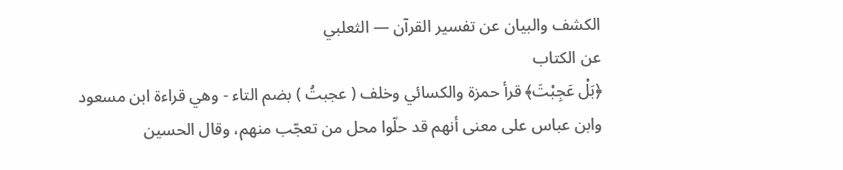الكشف والبيان عن تفسير القرآن — الثعلبي
عن الكتاب
﴿بَلْ عَجِبْتَ﴾ قرأ حمزة والكسائي وخلف ( عجبتُ ) بضم التاء - وهي قراءة ابن مسعود وابن عباس على معنى أنهم قد حلّوا محل من تعجّب منهم، وقال الحسين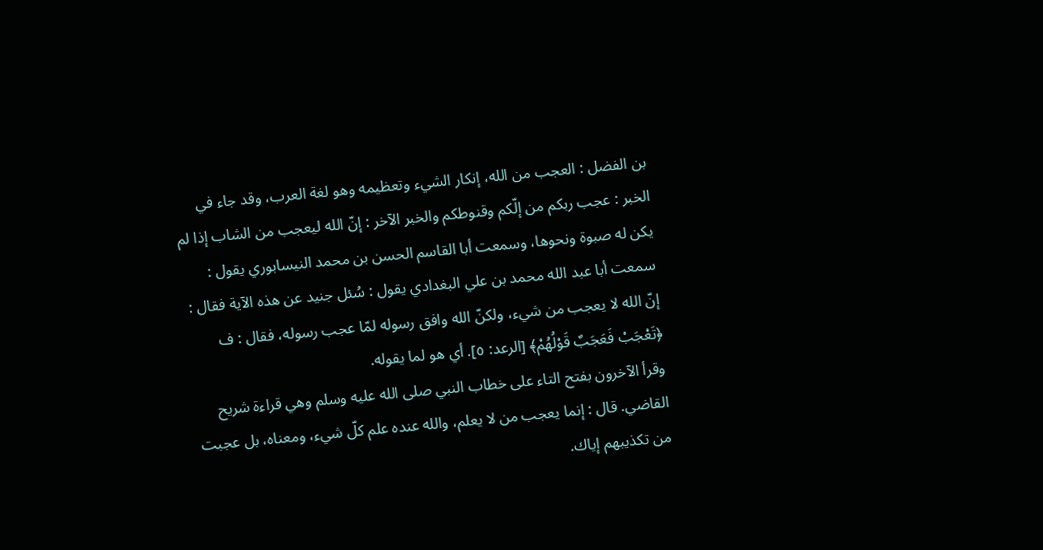بن الفضل : العجب من الله، إنكار الشيء وتعظيمه وهو لغة العرب، وقد جاء في الخبر : عجب ربكم من إلّكم وقنوطكم والخبر الآخر : إنّ الله ليعجب من الشاب إذا لم يكن له صبوة ونحوها، وسمعت أبا القاسم الحسن بن محمد النيسابوري يقول : سمعت أبا عبد الله محمد بن علي البغدادي يقول : سُئل جنيد عن هذه الآية فقال : إنّ الله لا يعجب من شيء، ولكنّ الله وافق رسوله لمّا عجب رسوله، فقال : ف
﴿تَعْجَبْ فَعَجَبٌ قَوْلُهُمْ﴾ [الرعد: ٥]. أي هو لما يقوله.
وقرأ الآخرون بفتح التاء على خطاب النبي صلى الله عليه وسلم وهي قراءة شريح القاضي. قال : إنما يعجب من لا يعلم، والله عنده علم كلّ شيء، ومعناه، بل عجبت من تكذيبهم إياك.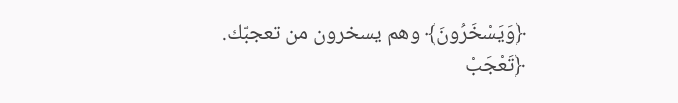﴿وَيَسْخَرُونَ﴾ وهم يسخرون من تعجبّك.
﴿تَعْجَبْ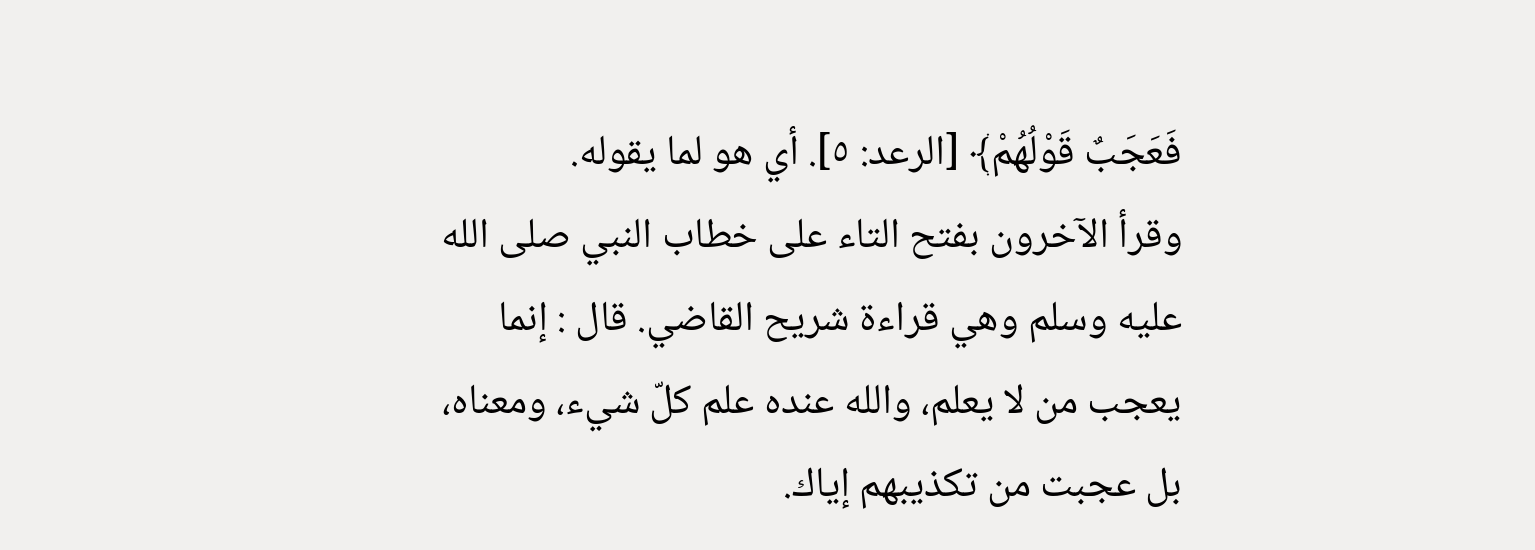فَعَجَبٌ قَوْلُهُمْ﴾ [الرعد: ٥]. أي هو لما يقوله.
وقرأ الآخرون بفتح التاء على خطاب النبي صلى الله عليه وسلم وهي قراءة شريح القاضي. قال : إنما يعجب من لا يعلم، والله عنده علم كلّ شيء، ومعناه، بل عجبت من تكذيبهم إياك.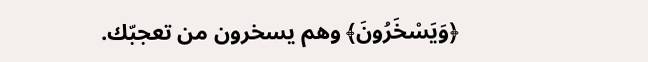﴿وَيَسْخَرُونَ﴾ وهم يسخرون من تعجبّك.